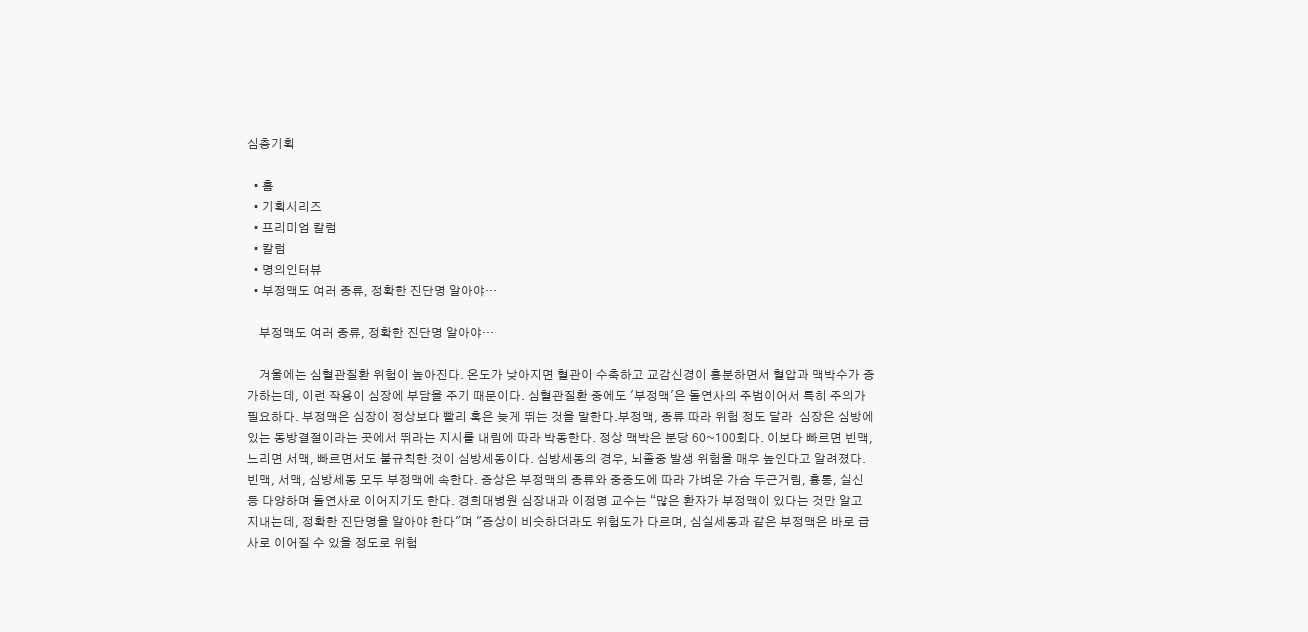심층기획

  • 홈
  • 기획시리즈
  • 프리미엄 칼럼
  • 칼럼
  • 명의인터뷰
  • 부정맥도 여러 종류, 정확한 진단명 알아야…

    부정맥도 여러 종류, 정확한 진단명 알아야…

    겨울에는 심혈관질환 위험이 높아진다. 온도가 낮아지면 혈관이 수축하고 교감신경이 흥분하면서 혈압과 맥박수가 증가하는데, 이런 작용이 심장에 부담을 주기 때문이다. 심혈관질환 중에도 '부정맥'은 돌연사의 주범이어서 특히 주의가 필요하다. 부정맥은 심장이 정상보다 빨리 혹은 늦게 뛰는 것을 말한다.부정맥, 종류 따라 위험 정도 달라  심장은 심방에 있는 동방결절이라는 곳에서 뛰라는 지시를 내림에 따라 박동한다. 정상 맥박은 분당 60~100회다. 이보다 빠르면 빈맥, 느리면 서맥, 빠르면서도 불규칙한 것이 심방세동이다. 심방세동의 경우, 뇌졸중 발생 위험을 매우 높인다고 알려졌다. 빈맥, 서맥, 심방세동 모두 부정맥에 속한다. 증상은 부정맥의 종류와 중증도에 따라 가벼운 가슴 두근거림, 흉통, 실신 등 다양하며 돌연사로 이어지기도 한다. 경희대병원 심장내과 이정명 교수는 “많은 환자가 부정맥이 있다는 것만 알고 지내는데, 정확한 진단명을 알아야 한다"며 "증상이 비슷하더라도 위험도가 다르며, 심실세동과 같은 부정맥은 바로 급사로 이어질 수 있을 정도로 위험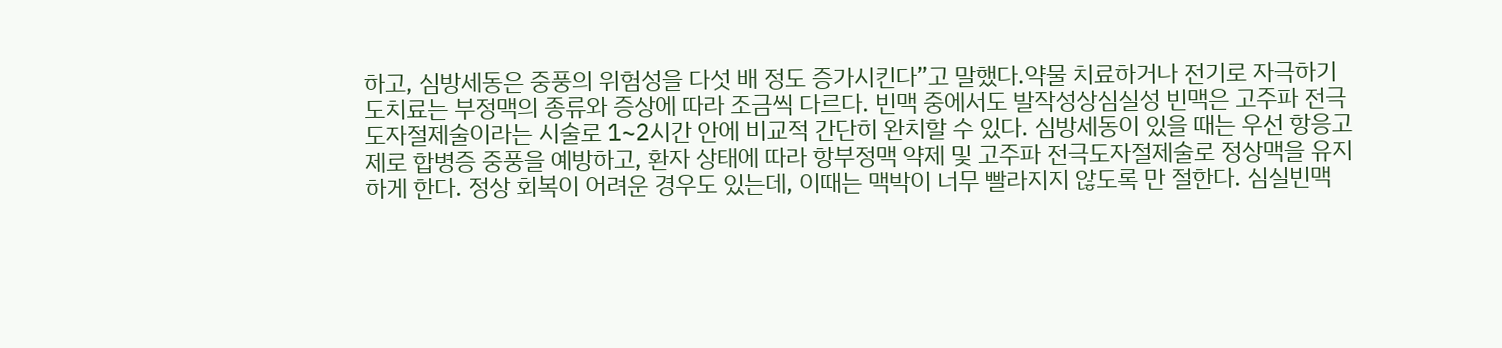하고, 심방세동은 중풍의 위험성을 다섯 배 정도 증가시킨다”고 말했다.약물 치료하거나 전기로 자극하기도치료는 부정맥의 종류와 증상에 따라 조금씩 다르다. 빈맥 중에서도 발작성상심실성 빈맥은 고주파 전극도자절제술이라는 시술로 1~2시간 안에 비교적 간단히 완치할 수 있다. 심방세동이 있을 때는 우선 항응고제로 합병증 중풍을 예방하고, 환자 상태에 따라 항부정맥 약제 및 고주파 전극도자절제술로 정상맥을 유지하게 한다. 정상 회복이 어려운 경우도 있는데, 이때는 맥박이 너무 빨라지지 않도록 만 절한다. 심실빈맥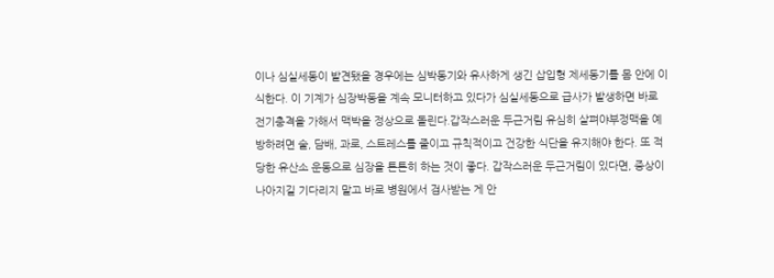이나 심실세동이 발견됐을 경우에는 심박동기와 유사하게 생긴 삽입형 제세동기를 몸 안에 이식한다. 이 기계가 심장박동을 계속 모니터하고 있다가 심실세동으로 급사가 발생하면 바로 전기충격을 가해서 맥박을 정상으로 돌린다.갑작스러운 두근거림 유심히 살펴야부정맥을 예방하려면 술, 담배, 과로, 스트레스를 줄이고 규칙적이고 건강한 식단을 유지해야 한다. 또 적당한 유산소 운동으로 심장을 튼튼히 하는 것이 좋다. 갑작스러운 두근거림이 있다면, 증상이 나아지길 기다리지 말고 바로 병원에서 검사받는 게 안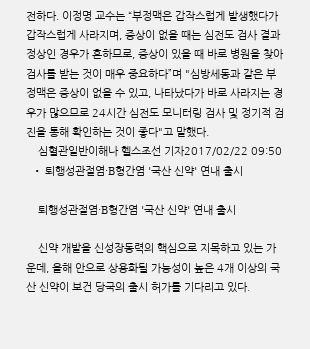전하다. 이정명 교수는 “부정맥은 갑작스럽게 발생했다가 갑작스럽게 사라지며, 증상이 없을 때는 심전도 검사 결과 정상인 경우가 흔하므로, 증상이 있을 때 바로 병원을 찾아 검사를 받는 것이 매우 중요하다”며 "심방세동과 같은 부정맥은 증상이 없을 수 있고, 나타났다가 바로 사라지는 경우가 많으므로 24시간 심전도 모니터링 검사 및 정기적 검진을 통해 확인하는 것이 좋다"고 말했다.
    심혈관일반이해나 헬스조선 기자2017/02/22 09:50
  • 퇴행성관절염·B형간염 '국산 신약' 연내 출시

    퇴행성관절염·B형간염 '국산 신약' 연내 출시

    신약 개발을 신성장동력의 핵심으로 지목하고 있는 가운데, 올해 안으로 상용화될 가능성이 높은 4개 이상의 국산 신약이 보건 당국의 출시 허가를 기다리고 있다.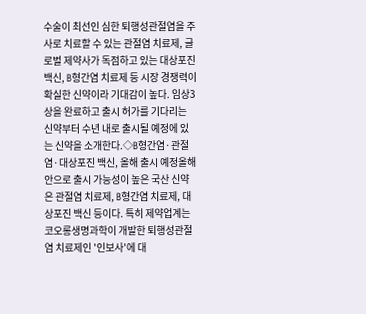수술이 최선인 심한 퇴행성관절염을 주사로 치료할 수 있는 관절염 치료제, 글로벌 제약사가 독점하고 있는 대상포진 백신, B형간염 치료제 등 시장 경쟁력이 확실한 신약이라 기대감이 높다. 임상3상을 완료하고 출시 허가를 기다리는 신약부터 수년 내로 출시될 예정에 있는 신약을 소개한다.◇B형간염·관절염·대상포진 백신, 올해 출시 예정올해 안으로 출시 가능성이 높은 국산 신약은 관절염 치료제, B형간염 치료제, 대상포진 백신 등이다. 특히 제약업계는 코오롱생명과학이 개발한 퇴행성관절염 치료제인 '인보사'에 대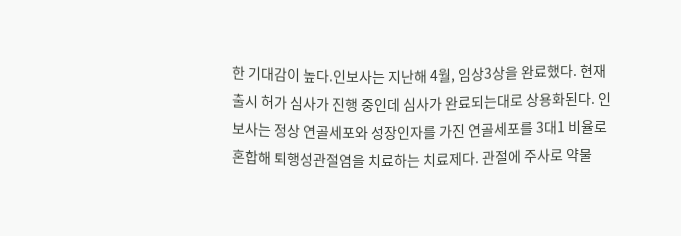한 기대감이 높다.인보사는 지난해 4월, 임상3상을 완료했다. 현재 출시 허가 심사가 진행 중인데 심사가 완료되는대로 상용화된다. 인보사는 정상 연골세포와 성장인자를 가진 연골세포를 3대1 비율로 혼합해 퇴행성관절염을 치료하는 치료제다. 관절에 주사로 약물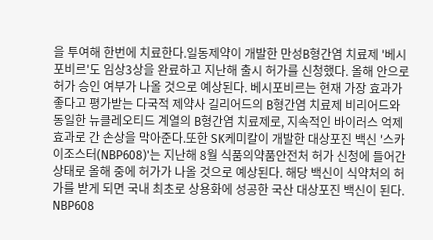을 투여해 한번에 치료한다.일동제약이 개발한 만성B형간염 치료제 '베시포비르'도 임상3상을 완료하고 지난해 출시 허가를 신청했다. 올해 안으로 허가 승인 여부가 나올 것으로 예상된다. 베시포비르는 현재 가장 효과가 좋다고 평가받는 다국적 제약사 길리어드의 B형간염 치료제 비리어드와 동일한 뉴클레오티드 계열의 B형간염 치료제로, 지속적인 바이러스 억제 효과로 간 손상을 막아준다.또한 SK케미칼이 개발한 대상포진 백신 '스카이조스터(NBP608)'는 지난해 8월 식품의약품안전처 허가 신청에 들어간 상태로 올해 중에 허가가 나올 것으로 예상된다. 해당 백신이 식약처의 허가를 받게 되면 국내 최초로 상용화에 성공한 국산 대상포진 백신이 된다. NBP608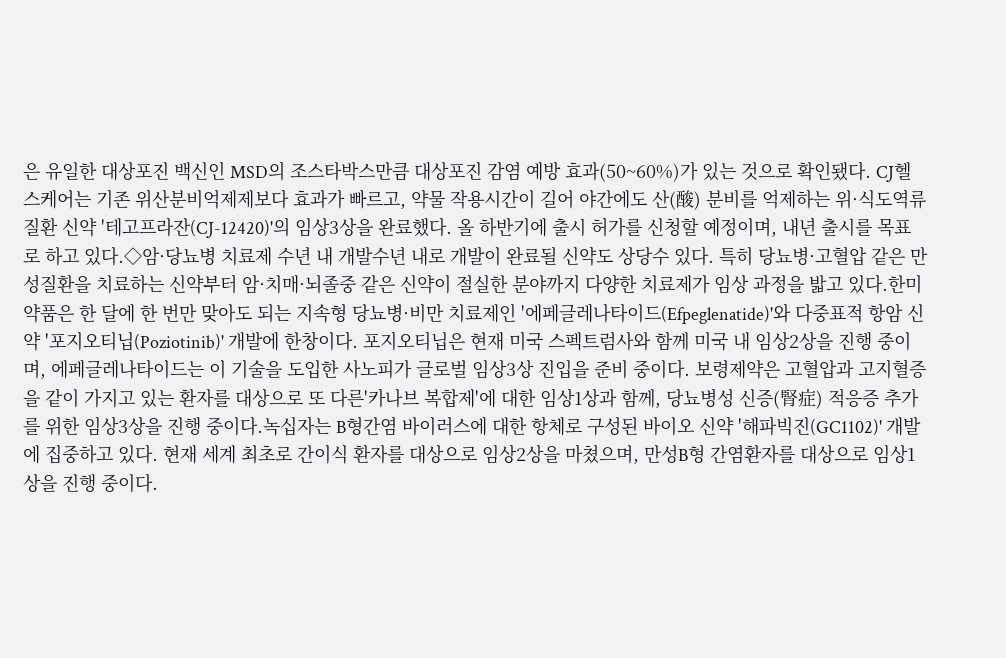은 유일한 대상포진 백신인 MSD의 조스타박스만큼 대상포진 감염 예방 효과(50~60%)가 있는 것으로 확인됐다. CJ헬스케어는 기존 위산분비억제제보다 효과가 빠르고, 약물 작용시간이 길어 야간에도 산(酸) 분비를 억제하는 위·식도역류질환 신약 '테고프라잔(CJ-12420)'의 임상3상을 완료했다. 올 하반기에 출시 허가를 신청할 예정이며, 내년 출시를 목표로 하고 있다.◇암·당뇨병 치료제 수년 내 개발수년 내로 개발이 완료될 신약도 상당수 있다. 특히 당뇨병·고혈압 같은 만성질환을 치료하는 신약부터 암·치매·뇌졸중 같은 신약이 절실한 분야까지 다양한 치료제가 임상 과정을 밟고 있다.한미약품은 한 달에 한 번만 맞아도 되는 지속형 당뇨병·비만 치료제인 '에페글레나타이드(Efpeglenatide)'와 다중표적 항암 신약 '포지오티닙(Poziotinib)' 개발에 한창이다. 포지오티닙은 현재 미국 스펙트럼사와 함께 미국 내 임상2상을 진행 중이며, 에페글레나타이드는 이 기술을 도입한 사노피가 글로벌 임상3상 진입을 준비 중이다. 보령제약은 고혈압과 고지혈증을 같이 가지고 있는 환자를 대상으로 또 다른'카나브 복합제'에 대한 임상1상과 함께, 당뇨병성 신증(腎症) 적응증 추가를 위한 임상3상을 진행 중이다.녹십자는 B형간염 바이러스에 대한 항체로 구성된 바이오 신약 '해파빅진(GC1102)' 개발에 집중하고 있다. 현재 세계 최초로 간이식 환자를 대상으로 임상2상을 마쳤으며, 만성B형 간염환자를 대상으로 임상1상을 진행 중이다.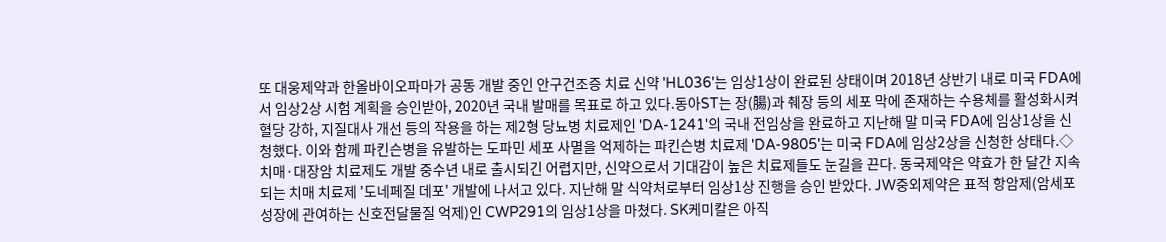또 대웅제약과 한올바이오파마가 공동 개발 중인 안구건조증 치료 신약 'HL036'는 임상1상이 완료된 상태이며 2018년 상반기 내로 미국 FDA에서 임상2상 시험 계획을 승인받아, 2020년 국내 발매를 목표로 하고 있다.동아ST는 장(腸)과 췌장 등의 세포 막에 존재하는 수용체를 활성화시켜 혈당 강하, 지질대사 개선 등의 작용을 하는 제2형 당뇨병 치료제인 'DA-1241'의 국내 전임상을 완료하고 지난해 말 미국 FDA에 임상1상을 신청했다. 이와 함께 파킨슨병을 유발하는 도파민 세포 사멸을 억제하는 파킨슨병 치료제 'DA-9805'는 미국 FDA에 임상2상을 신청한 상태다.◇치매·대장암 치료제도 개발 중수년 내로 출시되긴 어렵지만, 신약으로서 기대감이 높은 치료제들도 눈길을 끈다. 동국제약은 약효가 한 달간 지속되는 치매 치료제 '도네페질 데포' 개발에 나서고 있다. 지난해 말 식약처로부터 임상1상 진행을 승인 받았다. JW중외제약은 표적 항암제(암세포 성장에 관여하는 신호전달물질 억제)인 CWP291의 임상1상을 마쳤다. SK케미칼은 아직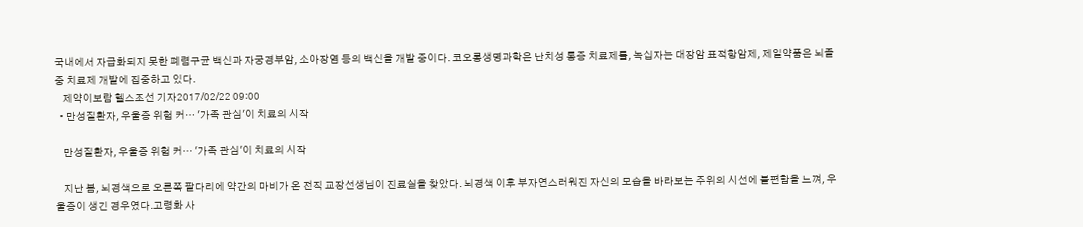국내에서 자급화되지 못한 폐렴구균 백신과 자궁경부암, 소아장염 등의 백신을 개발 중이다. 코오롱생명과학은 난치성 통증 치료제를, 녹십자는 대장암 표적항암제, 제일약품은 뇌졸중 치료제 개발에 집중하고 있다.
    제약이보람 헬스조선 기자2017/02/22 09:00
  • 만성질환자, 우울증 위험 커… '가족 관심'이 치료의 시작

    만성질환자, 우울증 위험 커… '가족 관심'이 치료의 시작

    지난 봄, 뇌경색으로 오른쪽 팔다리에 약간의 마비가 온 전직 교장선생님이 진료실을 찾았다. 뇌경색 이후 부자연스러워진 자신의 모습을 바라보는 주위의 시선에 불편함을 느껴, 우울증이 생긴 경우였다.고령화 사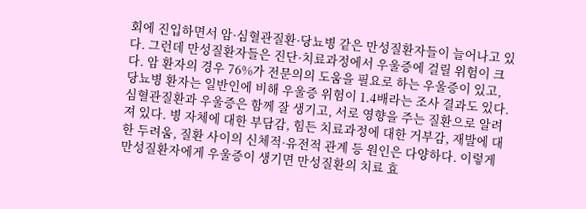회에 진입하면서 암·심혈관질환·당뇨병 같은 만성질환자들이 늘어나고 있다. 그런데 만성질환자들은 진단·치료과정에서 우울증에 걸릴 위험이 크다. 암 환자의 경우 76%가 전문의의 도움을 필요로 하는 우울증이 있고, 당뇨병 환자는 일반인에 비해 우울증 위험이 1.4배라는 조사 결과도 있다. 심혈관질환과 우울증은 함께 잘 생기고, 서로 영향을 주는 질환으로 알려져 있다. 병 자체에 대한 부담감, 힘든 치료과정에 대한 거부감, 재발에 대한 두려움, 질환 사이의 신체적·유전적 관계 등 원인은 다양하다. 이렇게 만성질환자에게 우울증이 생기면 만성질환의 치료 효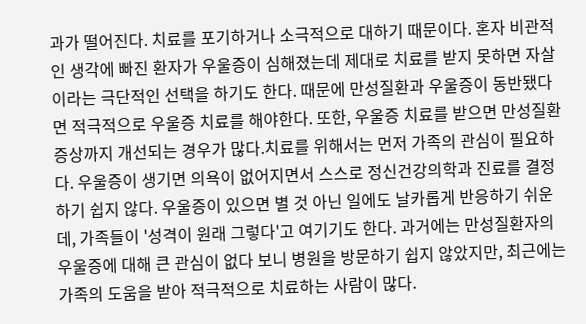과가 떨어진다. 치료를 포기하거나 소극적으로 대하기 때문이다. 혼자 비관적인 생각에 빠진 환자가 우울증이 심해졌는데 제대로 치료를 받지 못하면 자살이라는 극단적인 선택을 하기도 한다. 때문에 만성질환과 우울증이 동반됐다면 적극적으로 우울증 치료를 해야한다. 또한, 우울증 치료를 받으면 만성질환 증상까지 개선되는 경우가 많다.치료를 위해서는 먼저 가족의 관심이 필요하다. 우울증이 생기면 의욕이 없어지면서 스스로 정신건강의학과 진료를 결정하기 쉽지 않다. 우울증이 있으면 별 것 아닌 일에도 날카롭게 반응하기 쉬운데, 가족들이 '성격이 원래 그렇다'고 여기기도 한다. 과거에는 만성질환자의 우울증에 대해 큰 관심이 없다 보니 병원을 방문하기 쉽지 않았지만, 최근에는 가족의 도움을 받아 적극적으로 치료하는 사람이 많다.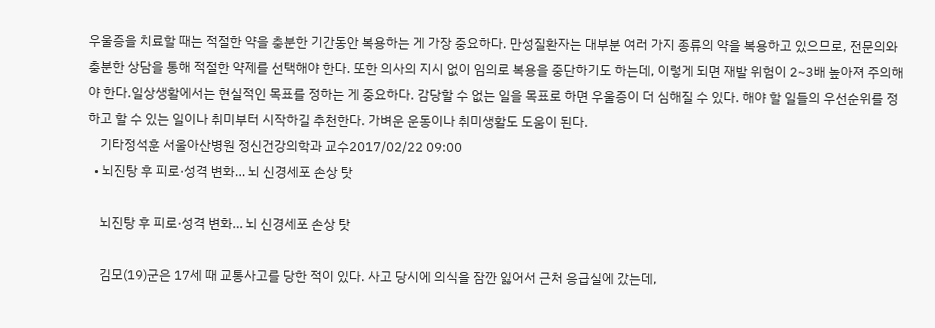우울증을 치료할 때는 적절한 약을 충분한 기간동안 복용하는 게 가장 중요하다. 만성질환자는 대부분 여러 가지 종류의 약을 복용하고 있으므로, 전문의와 충분한 상담을 통해 적절한 약제를 선택해야 한다. 또한 의사의 지시 없이 임의로 복용을 중단하기도 하는데, 이렇게 되면 재발 위험이 2~3배 높아져 주의해야 한다.일상생활에서는 현실적인 목표를 정하는 게 중요하다. 감당할 수 없는 일을 목표로 하면 우울증이 더 심해질 수 있다. 해야 할 일들의 우선순위를 정하고 할 수 있는 일이나 취미부터 시작하길 추천한다. 가벼운 운동이나 취미생활도 도움이 된다.
    기타정석훈 서울아산병원 정신건강의학과 교수2017/02/22 09:00
  • 뇌진탕 후 피로·성격 변화… 뇌 신경세포 손상 탓

    뇌진탕 후 피로·성격 변화… 뇌 신경세포 손상 탓

    김모(19)군은 17세 때 교통사고를 당한 적이 있다. 사고 당시에 의식을 잠깐 잃어서 근처 응급실에 갔는데,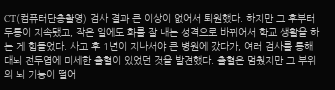CT(컴퓨터단층촬영) 검사 결과 큰 이상이 없어서 퇴원했다. 하지만 그 후부터 두통이 지속됐고, 작은 일에도 화를 잘 내는 성격으로 바뀌어서 학교 생활을 하는 게 힘들었다. 사고 후 1년이 지나서야 큰 병원에 갔다가, 여러 검사를 통해 대뇌 전두엽에 미세한 출혈이 있었던 것을 발견했다. 출혈은 멈췄지만 그 부위의 뇌 기능이 떨어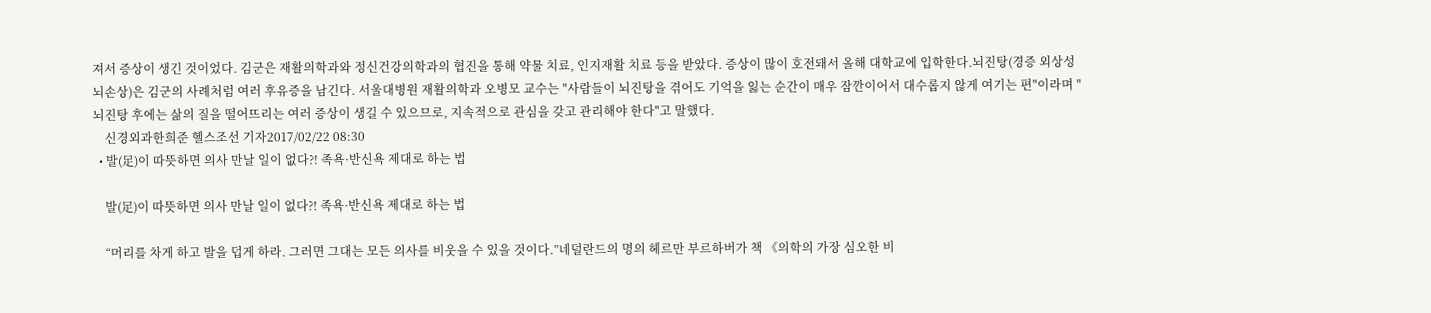져서 증상이 생긴 것이었다. 김군은 재활의학과와 정신건강의학과의 협진을 통해 약물 치료, 인지재활 치료 등을 받았다. 증상이 많이 호전돼서 올해 대학교에 입학한다.뇌진탕(경증 외상성 뇌손상)은 김군의 사례처럼 여러 후유증을 남긴다. 서울대병원 재활의학과 오병모 교수는 "사람들이 뇌진탕을 겪어도 기억을 잃는 순간이 매우 잠깐이어서 대수롭지 않게 여기는 편"이라며 "뇌진탕 후에는 삶의 질을 떨어뜨리는 여러 증상이 생길 수 있으므로, 지속적으로 관심을 갖고 관리해야 한다"고 말했다.
    신경외과한희준 헬스조선 기자2017/02/22 08:30
  • 발(足)이 따뜻하면 의사 만날 일이 없다?! 족욕·반신욕 제대로 하는 법

    발(足)이 따뜻하면 의사 만날 일이 없다?! 족욕·반신욕 제대로 하는 법

    “머리를 차게 하고 발을 덥게 하라. 그러면 그대는 모든 의사를 비웃을 수 있을 것이다.”네덜란드의 명의 헤르만 부르하버가 책 《의학의 가장 심오한 비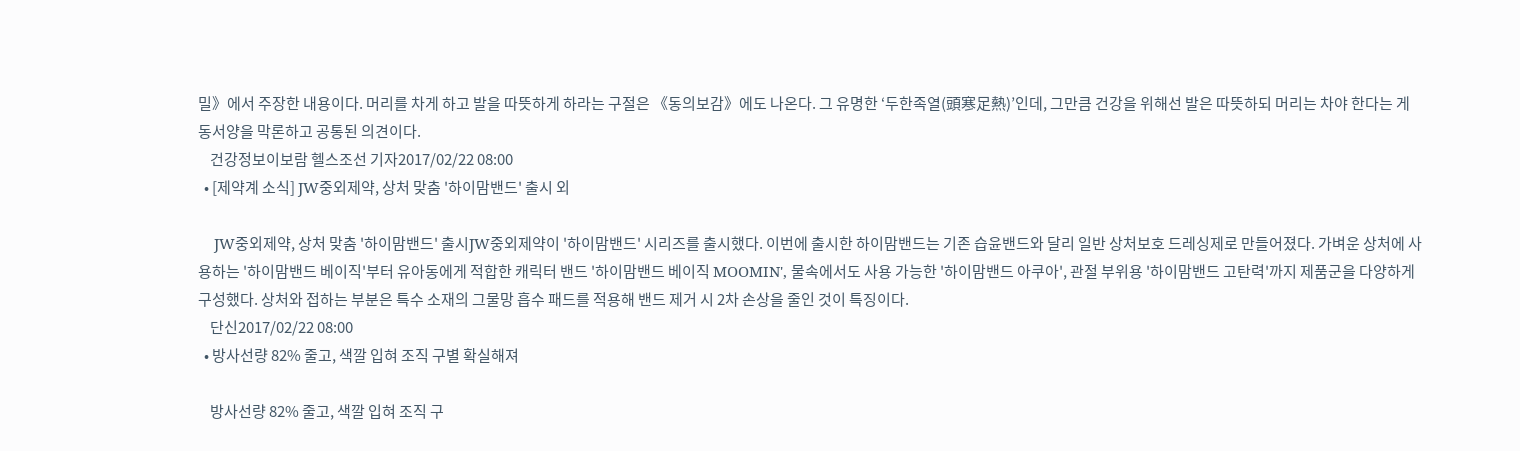밀》에서 주장한 내용이다. 머리를 차게 하고 발을 따뜻하게 하라는 구절은 《동의보감》에도 나온다. 그 유명한 ‘두한족열(頭寒足熱)’인데, 그만큼 건강을 위해선 발은 따뜻하되 머리는 차야 한다는 게 동서양을 막론하고 공통된 의견이다.
    건강정보이보람 헬스조선 기자2017/02/22 08:00
  • [제약계 소식] JW중외제약, 상처 맞춤 '하이맘밴드' 출시 외

    JW중외제약, 상처 맞춤 '하이맘밴드' 출시JW중외제약이 '하이맘밴드' 시리즈를 출시했다. 이번에 출시한 하이맘밴드는 기존 습윤밴드와 달리 일반 상처보호 드레싱제로 만들어졌다. 가벼운 상처에 사용하는 '하이맘밴드 베이직'부터 유아동에게 적합한 캐릭터 밴드 '하이맘밴드 베이직 MOOMIN', 물속에서도 사용 가능한 '하이맘밴드 아쿠아', 관절 부위용 '하이맘밴드 고탄력'까지 제품군을 다양하게 구성했다. 상처와 접하는 부분은 특수 소재의 그물망 흡수 패드를 적용해 밴드 제거 시 2차 손상을 줄인 것이 특징이다.
    단신2017/02/22 08:00
  • 방사선량 82% 줄고, 색깔 입혀 조직 구별 확실해져

    방사선량 82% 줄고, 색깔 입혀 조직 구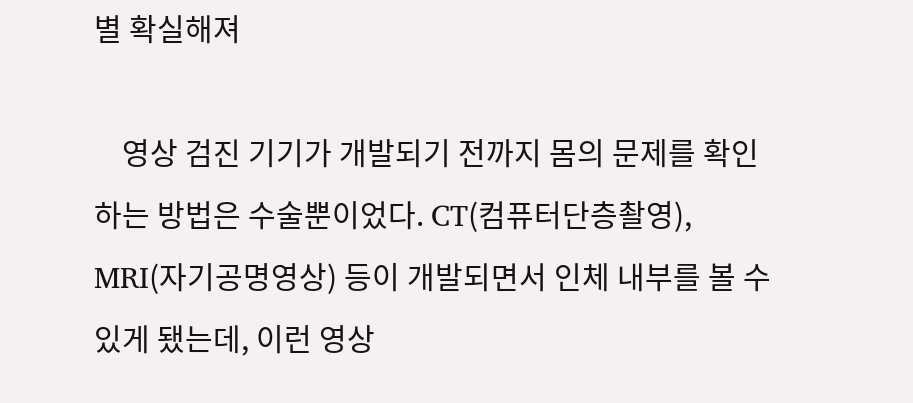별 확실해져

    영상 검진 기기가 개발되기 전까지 몸의 문제를 확인하는 방법은 수술뿐이었다. CT(컴퓨터단층촬영), MRI(자기공명영상) 등이 개발되면서 인체 내부를 볼 수 있게 됐는데, 이런 영상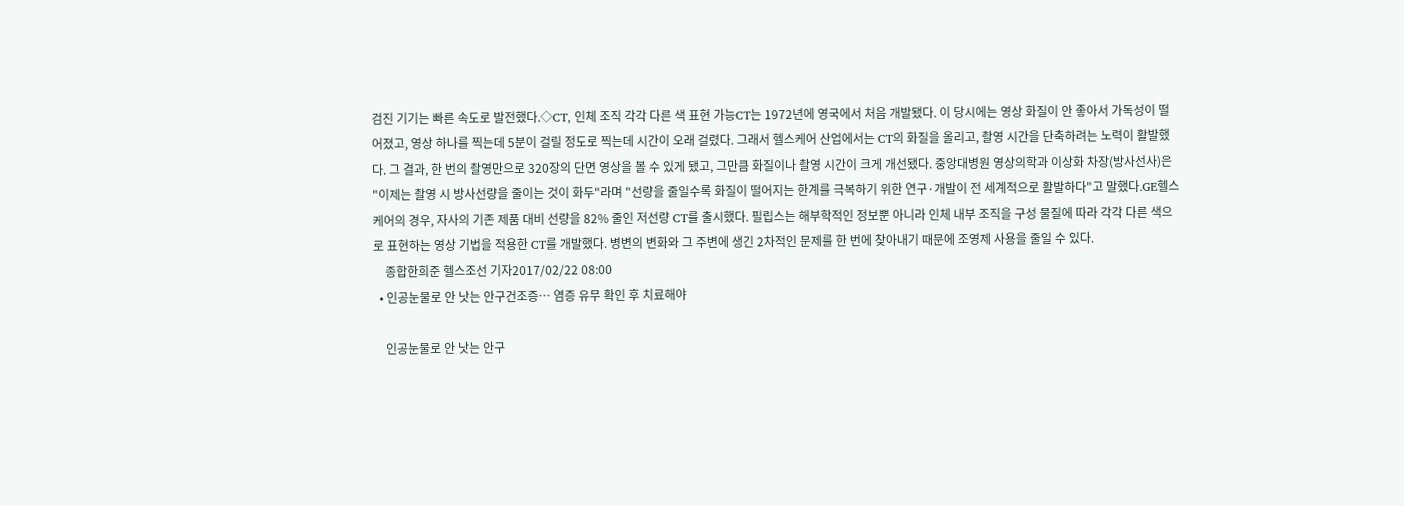검진 기기는 빠른 속도로 발전했다.◇CT, 인체 조직 각각 다른 색 표현 가능CT는 1972년에 영국에서 처음 개발됐다. 이 당시에는 영상 화질이 안 좋아서 가독성이 떨어졌고, 영상 하나를 찍는데 5분이 걸릴 정도로 찍는데 시간이 오래 걸렸다. 그래서 헬스케어 산업에서는 CT의 화질을 올리고, 촬영 시간을 단축하려는 노력이 활발했다. 그 결과, 한 번의 촬영만으로 320장의 단면 영상을 볼 수 있게 됐고, 그만큼 화질이나 촬영 시간이 크게 개선됐다. 중앙대병원 영상의학과 이상화 차장(방사선사)은 "이제는 촬영 시 방사선량을 줄이는 것이 화두"라며 "선량을 줄일수록 화질이 떨어지는 한계를 극복하기 위한 연구·개발이 전 세계적으로 활발하다"고 말했다.GE헬스케어의 경우, 자사의 기존 제품 대비 선량을 82% 줄인 저선량 CT를 출시했다. 필립스는 해부학적인 정보뿐 아니라 인체 내부 조직을 구성 물질에 따라 각각 다른 색으로 표현하는 영상 기법을 적용한 CT를 개발했다. 병변의 변화와 그 주변에 생긴 2차적인 문제를 한 번에 찾아내기 때문에 조영제 사용을 줄일 수 있다.
    종합한희준 헬스조선 기자2017/02/22 08:00
  • 인공눈물로 안 낫는 안구건조증… 염증 유무 확인 후 치료해야

    인공눈물로 안 낫는 안구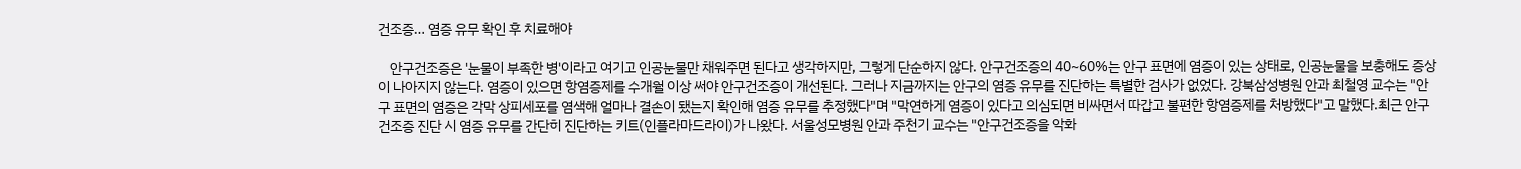건조증… 염증 유무 확인 후 치료해야

    안구건조증은 '눈물이 부족한 병'이라고 여기고 인공눈물만 채워주면 된다고 생각하지만, 그렇게 단순하지 않다. 안구건조증의 40~60%는 안구 표면에 염증이 있는 상태로, 인공눈물을 보충해도 증상이 나아지지 않는다. 염증이 있으면 항염증제를 수개월 이상 써야 안구건조증이 개선된다. 그러나 지금까지는 안구의 염증 유무를 진단하는 특별한 검사가 없었다. 강북삼성병원 안과 최철영 교수는 "안구 표면의 염증은 각막 상피세포를 염색해 얼마나 결손이 됐는지 확인해 염증 유무를 추정했다"며 "막연하게 염증이 있다고 의심되면 비싸면서 따갑고 불편한 항염증제를 처방했다"고 말했다.최근 안구건조증 진단 시 염증 유무를 간단히 진단하는 키트(인플라마드라이)가 나왔다. 서울성모병원 안과 주천기 교수는 "안구건조증을 악화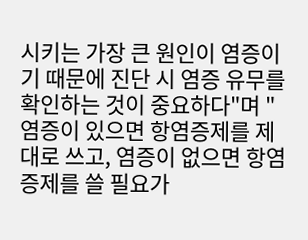시키는 가장 큰 원인이 염증이기 때문에 진단 시 염증 유무를 확인하는 것이 중요하다"며 "염증이 있으면 항염증제를 제대로 쓰고, 염증이 없으면 항염증제를 쓸 필요가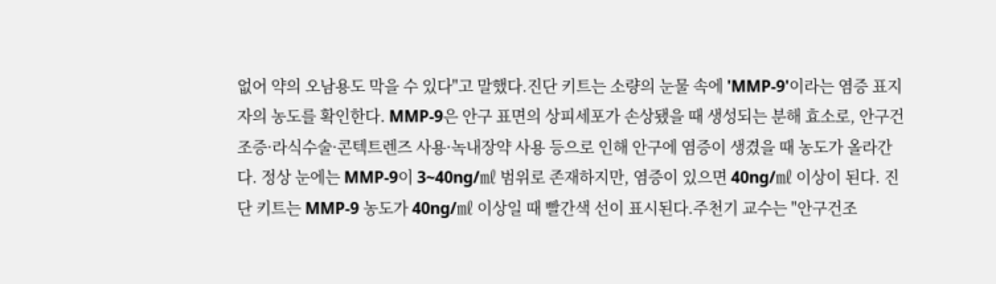없어 약의 오남용도 막을 수 있다"고 말했다.진단 키트는 소량의 눈물 속에 'MMP-9'이라는 염증 표지자의 농도를 확인한다. MMP-9은 안구 표면의 상피세포가 손상됐을 때 생성되는 분해 효소로, 안구건조증·라식수술·콘텍트렌즈 사용·녹내장약 사용 등으로 인해 안구에 염증이 생겼을 때 농도가 올라간다. 정상 눈에는 MMP-9이 3~40ng/㎖ 범위로 존재하지만, 염증이 있으면 40ng/㎖ 이상이 된다. 진단 키트는 MMP-9 농도가 40ng/㎖ 이상일 때 빨간색 선이 표시된다.주천기 교수는 "안구건조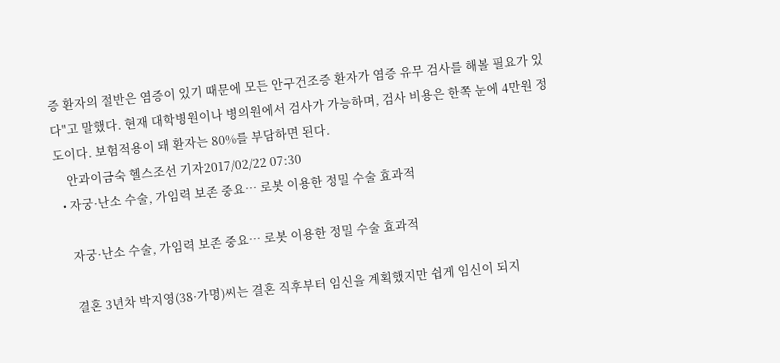증 환자의 절반은 염증이 있기 때문에 모든 안구건조증 환자가 염증 유무 검사를 해볼 필요가 있다"고 말했다. 현재 대학병원이나 병의원에서 검사가 가능하며, 검사 비용은 한쪽 눈에 4만원 정도이다. 보험적용이 돼 환자는 80%를 부담하면 된다.
    안과이금숙 헬스조선 기자2017/02/22 07:30
  • 자궁·난소 수술, 가임력 보존 중요… 로봇 이용한 정밀 수술 효과적

    자궁·난소 수술, 가임력 보존 중요… 로봇 이용한 정밀 수술 효과적

    결혼 3년차 박지영(38·가명)씨는 결혼 직후부터 임신을 계획했지만 쉽게 임신이 되지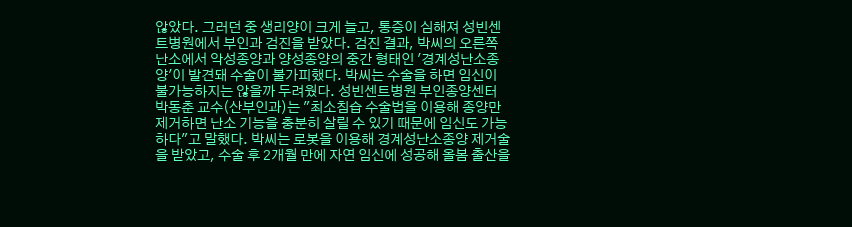않았다. 그러던 중 생리양이 크게 늘고, 통증이 심해져 성빈센트병원에서 부인과 검진을 받았다. 검진 결과, 박씨의 오른쪽 난소에서 악성종양과 양성종양의 중간 형태인 '경계성난소종양'이 발견돼 수술이 불가피했다. 박씨는 수술을 하면 임신이 불가능하지는 않을까 두려웠다. 성빈센트병원 부인종양센터 박동춘 교수(산부인과)는 "최소침습 수술법을 이용해 종양만 제거하면 난소 기능을 충분히 살릴 수 있기 때문에 임신도 가능하다"고 말했다. 박씨는 로봇을 이용해 경계성난소종양 제거술을 받았고, 수술 후 2개월 만에 자연 임신에 성공해 올봄 출산을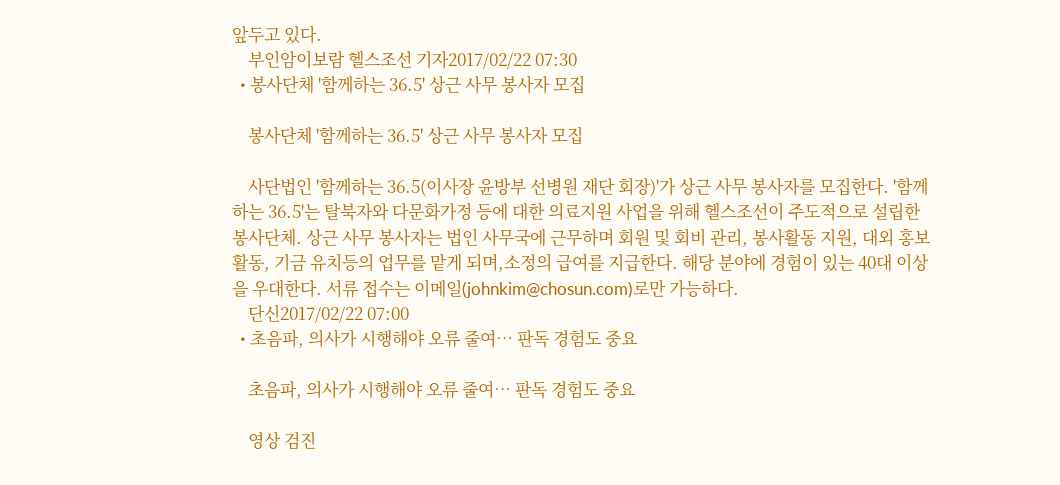앞두고 있다.
    부인암이보람 헬스조선 기자2017/02/22 07:30
  • 봉사단체 '함께하는 36.5' 상근 사무 봉사자 모집

    봉사단체 '함께하는 36.5' 상근 사무 봉사자 모집

    사단법인 '함께하는 36.5(이사장 윤방부 선병원 재단 회장)'가 상근 사무 봉사자를 모집한다. '함께하는 36.5'는 탈북자와 다문화가정 등에 대한 의료지원 사업을 위해 헬스조선이 주도적으로 설립한 봉사단체. 상근 사무 봉사자는 법인 사무국에 근무하며 회원 및 회비 관리, 봉사활동 지원, 대외 홍보 활동, 기금 유치등의 업무를 맡게 되며,소정의 급여를 지급한다. 해당 분야에 경험이 있는 40대 이상을 우대한다. 서류 접수는 이메일(johnkim@chosun.com)로만 가능하다.
    단신2017/02/22 07:00
  • 초음파, 의사가 시행해야 오류 줄여… 판독 경험도 중요

    초음파, 의사가 시행해야 오류 줄여… 판독 경험도 중요

    영상 검진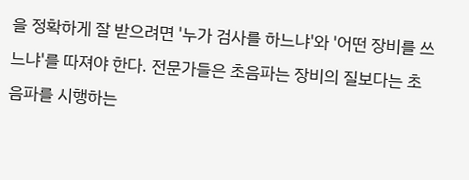을 정확하게 잘 받으려면 '누가 검사를 하느냐'와 '어떤 장비를 쓰느냐'를 따져야 한다. 전문가들은 초음파는 장비의 질보다는 초음파를 시행하는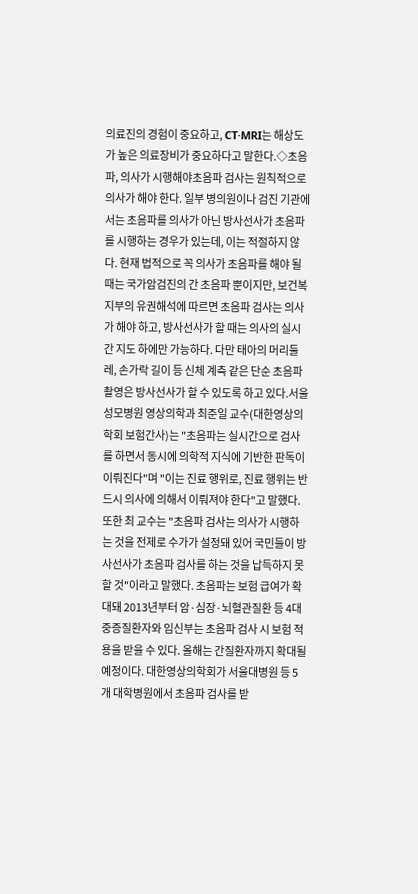의료진의 경험이 중요하고, CT·MRI는 해상도가 높은 의료장비가 중요하다고 말한다.◇초음파, 의사가 시행해야초음파 검사는 원칙적으로 의사가 해야 한다. 일부 병의원이나 검진 기관에서는 초음파를 의사가 아닌 방사선사가 초음파를 시행하는 경우가 있는데, 이는 적절하지 않다. 현재 법적으로 꼭 의사가 초음파를 해야 될 때는 국가암검진의 간 초음파 뿐이지만, 보건복지부의 유권해석에 따르면 초음파 검사는 의사가 해야 하고, 방사선사가 할 때는 의사의 실시간 지도 하에만 가능하다. 다만 태아의 머리둘레, 손가락 길이 등 신체 계측 같은 단순 초음파 촬영은 방사선사가 할 수 있도록 하고 있다.서울성모병원 영상의학과 최준일 교수(대한영상의학회 보험간사)는 "초음파는 실시간으로 검사를 하면서 동시에 의학적 지식에 기반한 판독이 이뤄진다"며 "이는 진료 행위로, 진료 행위는 반드시 의사에 의해서 이뤄져야 한다"고 말했다.또한 최 교수는 "초음파 검사는 의사가 시행하는 것을 전제로 수가가 설정돼 있어 국민들이 방사선사가 초음파 검사를 하는 것을 납득하지 못할 것"이라고 말했다. 초음파는 보험 급여가 확대돼 2013년부터 암·심장·뇌혈관질환 등 4대 중증질환자와 임신부는 초음파 검사 시 보험 적용을 받을 수 있다. 올해는 간질환자까지 확대될 예정이다. 대한영상의학회가 서울대병원 등 5개 대학병원에서 초음파 검사를 받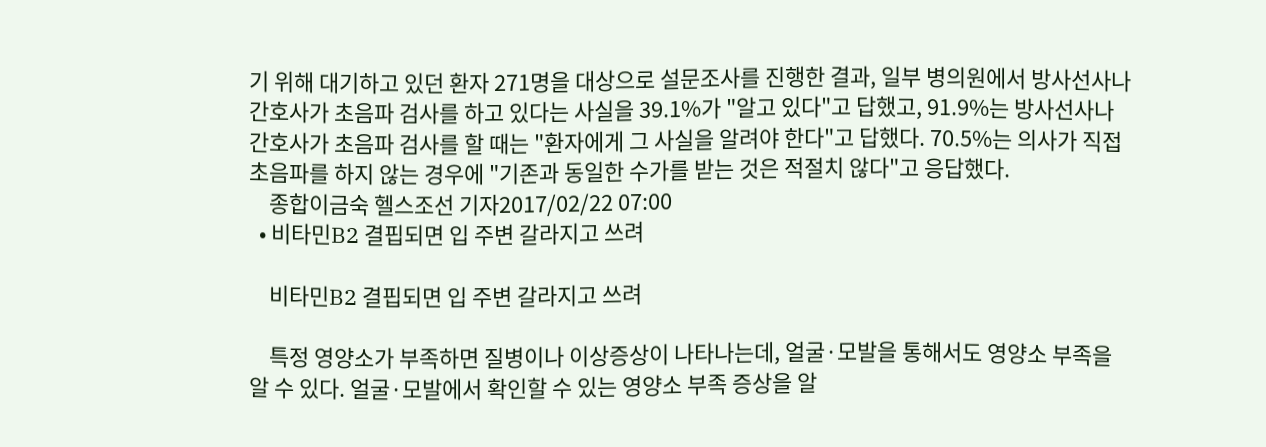기 위해 대기하고 있던 환자 271명을 대상으로 설문조사를 진행한 결과, 일부 병의원에서 방사선사나 간호사가 초음파 검사를 하고 있다는 사실을 39.1%가 "알고 있다"고 답했고, 91.9%는 방사선사나 간호사가 초음파 검사를 할 때는 "환자에게 그 사실을 알려야 한다"고 답했다. 70.5%는 의사가 직접 초음파를 하지 않는 경우에 "기존과 동일한 수가를 받는 것은 적절치 않다"고 응답했다.
    종합이금숙 헬스조선 기자2017/02/22 07:00
  • 비타민B2 결핍되면 입 주변 갈라지고 쓰려

    비타민B2 결핍되면 입 주변 갈라지고 쓰려

    특정 영양소가 부족하면 질병이나 이상증상이 나타나는데, 얼굴·모발을 통해서도 영양소 부족을 알 수 있다. 얼굴·모발에서 확인할 수 있는 영양소 부족 증상을 알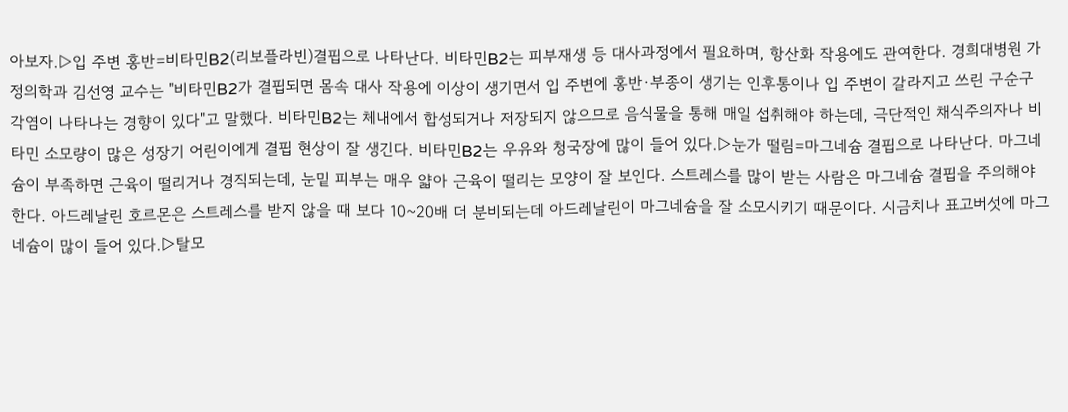아보자.▷입 주변 홍반=비타민B2(리보플라빈)결핍으로 나타난다. 비타민B2는 피부재생 등 대사과정에서 필요하며, 항산화 작용에도 관여한다. 경희대병원 가정의학과 김선영 교수는 "비타민B2가 결핍되면 몸속 대사 작용에 이상이 생기면서 입 주변에 홍반·부종이 생기는 인후통이나 입 주변이 갈라지고 쓰린 구순구각염이 나타나는 경향이 있다"고 말했다. 비타민B2는 체내에서 합성되거나 저장되지 않으므로 음식물을 통해 매일 섭취해야 하는데, 극단적인 채식주의자나 비타민 소모량이 많은 성장기 어린이에게 결핍 현상이 잘 생긴다. 비타민B2는 우유와 청국장에 많이 들어 있다.▷눈가 떨림=마그네슘 결핍으로 나타난다. 마그네슘이 부족하면 근육이 떨리거나 경직되는데, 눈밑 피부는 매우 얇아 근육이 떨리는 모양이 잘 보인다. 스트레스를 많이 받는 사람은 마그네슘 결핍을 주의해야 한다. 아드레날린 호르몬은 스트레스를 받지 않을 때 보다 10~20배 더 분비되는데 아드레날린이 마그네슘을 잘 소모시키기 때문이다. 시금치나 표고버섯에 마그네슘이 많이 들어 있다.▷탈모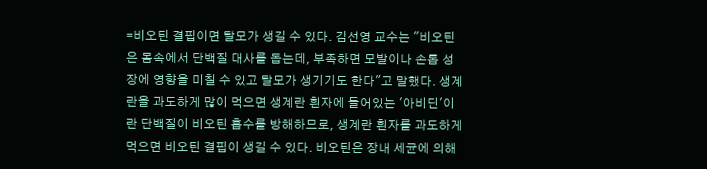=비오틴 결핍이면 탈모가 생길 수 있다. 김선영 교수는 "비오틴은 몸속에서 단백질 대사를 돕는데, 부족하면 모발이나 손톱 성장에 영향을 미칠 수 있고 탈모가 생기기도 한다"고 말했다. 생계란을 과도하게 많이 먹으면 생계란 흰자에 들어있는 '아비딘'이란 단백질이 비오틴 흡수를 방해하므로, 생계란 흰자를 과도하게 먹으면 비오틴 결핍이 생길 수 있다. 비오틴은 장내 세균에 의해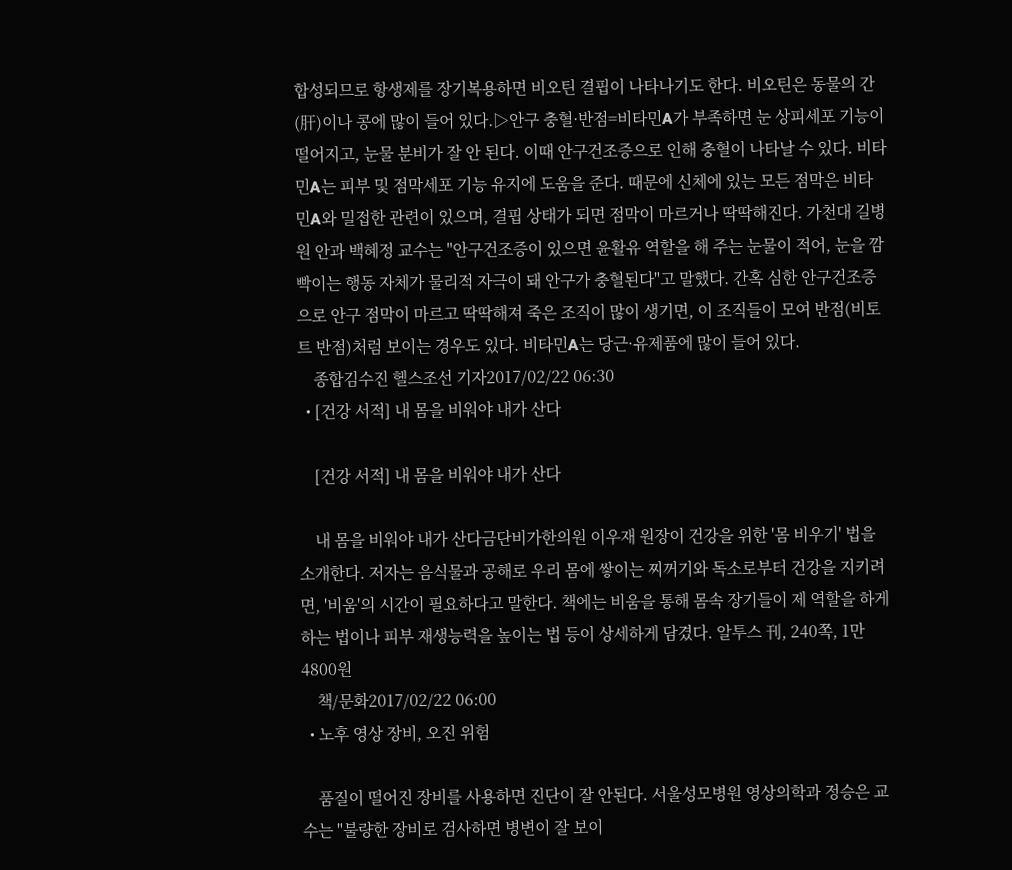합성되므로 항생제를 장기복용하면 비오틴 결핍이 나타나기도 한다. 비오틴은 동물의 간(肝)이나 콩에 많이 들어 있다.▷안구 충혈·반점=비타민A가 부족하면 눈 상피세포 기능이 떨어지고, 눈물 분비가 잘 안 된다. 이때 안구건조증으로 인해 충혈이 나타날 수 있다. 비타민A는 피부 및 점막세포 기능 유지에 도움을 준다. 때문에 신체에 있는 모든 점막은 비타민A와 밀접한 관련이 있으며, 결핍 상태가 되면 점막이 마르거나 딱딱해진다. 가천대 길병원 안과 백혜정 교수는 "안구건조증이 있으면 윤활유 역할을 해 주는 눈물이 적어, 눈을 깜빡이는 행동 자체가 물리적 자극이 돼 안구가 충혈된다"고 말했다. 간혹 심한 안구건조증으로 안구 점막이 마르고 딱딱해져 죽은 조직이 많이 생기면, 이 조직들이 모여 반점(비토트 반점)처럼 보이는 경우도 있다. 비타민A는 당근·유제품에 많이 들어 있다.
    종합김수진 헬스조선 기자2017/02/22 06:30
  • [건강 서적] 내 몸을 비워야 내가 산다

    [건강 서적] 내 몸을 비워야 내가 산다

    내 몸을 비워야 내가 산다금단비가한의원 이우재 원장이 건강을 위한 '몸 비우기' 법을 소개한다. 저자는 음식물과 공해로 우리 몸에 쌓이는 찌꺼기와 독소로부터 건강을 지키려면, '비움'의 시간이 필요하다고 말한다. 책에는 비움을 통해 몸속 장기들이 제 역할을 하게 하는 법이나 피부 재생능력을 높이는 법 등이 상세하게 담겼다. 알투스 刊, 240쪽, 1만4800원
    책/문화2017/02/22 06:00
  • 노후 영상 장비, 오진 위험

    품질이 떨어진 장비를 사용하면 진단이 잘 안된다. 서울성모병원 영상의학과 정승은 교수는 "불량한 장비로 검사하면 병변이 잘 보이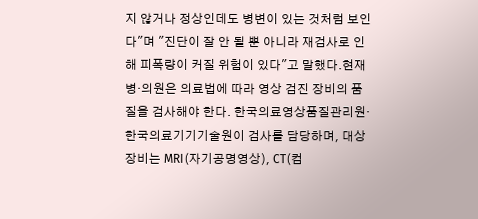지 않거나 정상인데도 병변이 있는 것처럼 보인다"며 "진단이 잘 안 될 뿐 아니라 재검사로 인해 피폭량이 커질 위험이 있다"고 말했다.현재 병·의원은 의료법에 따라 영상 검진 장비의 품질을 검사해야 한다. 한국의료영상품질관리원·한국의료기기기술원이 검사를 담당하며, 대상 장비는 MRI(자기공명영상), CT(컴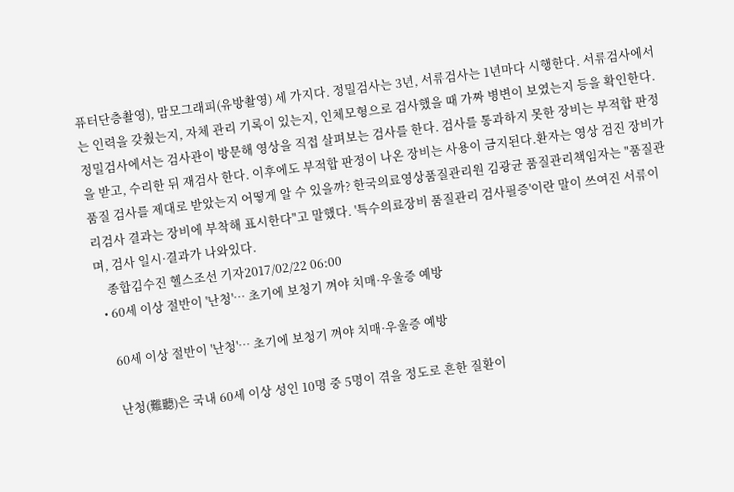퓨터단층촬영), 맘모그래피(유방촬영) 세 가지다. 정밀검사는 3년, 서류검사는 1년마다 시행한다. 서류검사에서는 인력을 갖췄는지, 자체 관리 기록이 있는지, 인체모형으로 검사했을 때 가짜 병변이 보였는지 등을 확인한다. 정밀검사에서는 검사관이 방문해 영상을 직접 살펴보는 검사를 한다. 검사를 통과하지 못한 장비는 부적합 판정을 받고, 수리한 뒤 재검사 한다. 이후에도 부적합 판정이 나온 장비는 사용이 금지된다.환자는 영상 검진 장비가 품질 검사를 제대로 받았는지 어떻게 알 수 있을까? 한국의료영상품질관리원 김광균 품질관리책임자는 "품질관리검사 결과는 장비에 부착해 표시한다"고 말했다. '특수의료장비 품질관리 검사필증'이란 말이 쓰여진 서류이며, 검사 일시·결과가 나와있다.
    종합김수진 헬스조선 기자2017/02/22 06:00
  • 60세 이상 절반이 '난청'… 초기에 보청기 껴야 치매·우울증 예방

    60세 이상 절반이 '난청'… 초기에 보청기 껴야 치매·우울증 예방

    난청(難聽)은 국내 60세 이상 성인 10명 중 5명이 겪을 정도로 흔한 질환이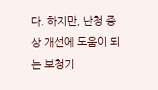다. 하지만, 난청 증상 개선에 도움이 되는 보청기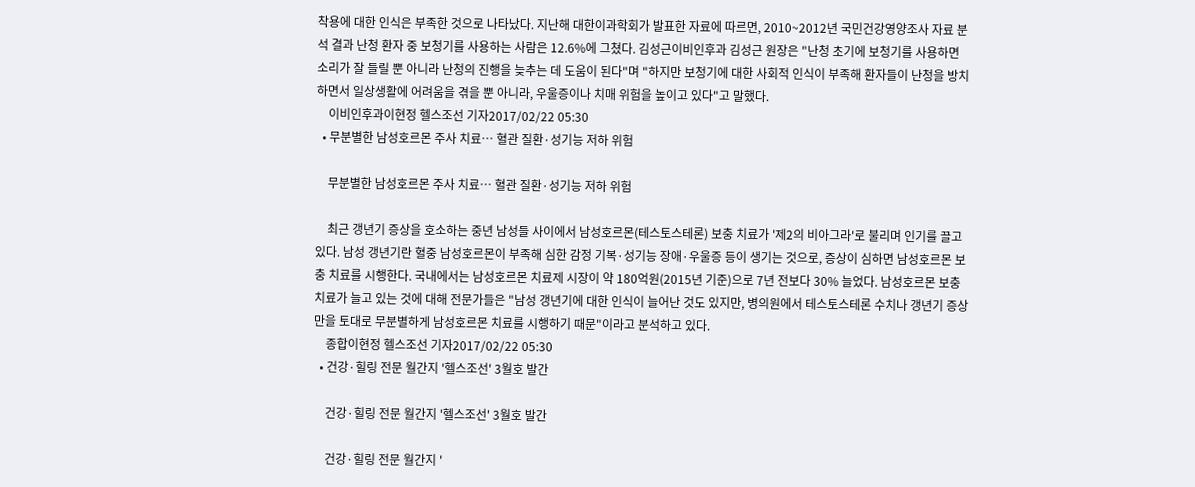착용에 대한 인식은 부족한 것으로 나타났다. 지난해 대한이과학회가 발표한 자료에 따르면, 2010~2012년 국민건강영양조사 자료 분석 결과 난청 환자 중 보청기를 사용하는 사람은 12.6%에 그쳤다. 김성근이비인후과 김성근 원장은 "난청 초기에 보청기를 사용하면 소리가 잘 들릴 뿐 아니라 난청의 진행을 늦추는 데 도움이 된다"며 "하지만 보청기에 대한 사회적 인식이 부족해 환자들이 난청을 방치하면서 일상생활에 어려움을 겪을 뿐 아니라, 우울증이나 치매 위험을 높이고 있다"고 말했다.
    이비인후과이현정 헬스조선 기자2017/02/22 05:30
  • 무분별한 남성호르몬 주사 치료… 혈관 질환·성기능 저하 위험

    무분별한 남성호르몬 주사 치료… 혈관 질환·성기능 저하 위험

    최근 갱년기 증상을 호소하는 중년 남성들 사이에서 남성호르몬(테스토스테론) 보충 치료가 '제2의 비아그라'로 불리며 인기를 끌고 있다. 남성 갱년기란 혈중 남성호르몬이 부족해 심한 감정 기복·성기능 장애·우울증 등이 생기는 것으로, 증상이 심하면 남성호르몬 보충 치료를 시행한다. 국내에서는 남성호르몬 치료제 시장이 약 180억원(2015년 기준)으로 7년 전보다 30% 늘었다. 남성호르몬 보충 치료가 늘고 있는 것에 대해 전문가들은 "남성 갱년기에 대한 인식이 늘어난 것도 있지만, 병의원에서 테스토스테론 수치나 갱년기 증상만을 토대로 무분별하게 남성호르몬 치료를 시행하기 때문"이라고 분석하고 있다.
    종합이현정 헬스조선 기자2017/02/22 05:30
  • 건강·힐링 전문 월간지 '헬스조선' 3월호 발간

    건강·힐링 전문 월간지 '헬스조선' 3월호 발간

    건강·힐링 전문 월간지 '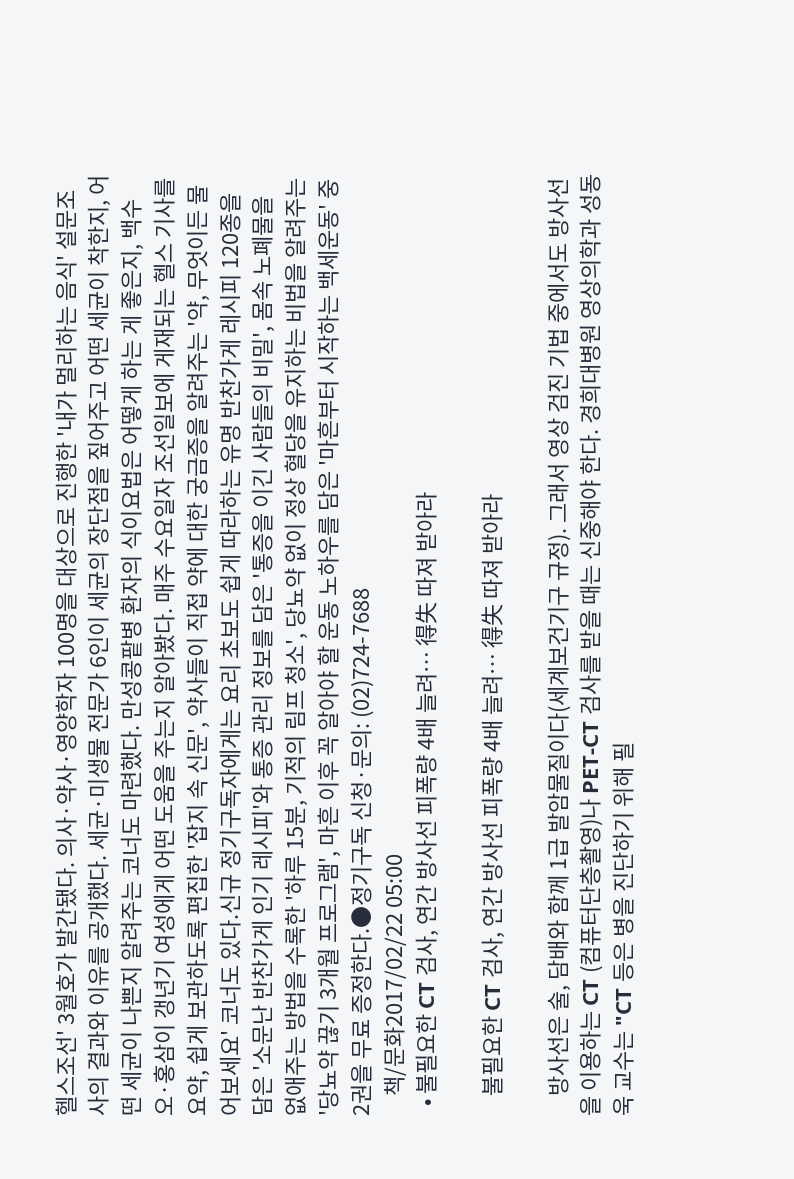헬스조선' 3월호가 발간됐다. 의사·약사·영양학자 100명을 대상으로 진행한 '내가 멀리하는 음식' 설문조사의 결과와 이유를 공개했다. 세균·미생물 전문가 6인이 세균의 장단점을 짚어주고 어떤 세균이 착한지, 어떤 세균이 나쁜지 알려주는 코너도 마련했다. 만성콩팥병 환자의 식이요법은 어떻게 하는 게 좋은지, 백수오·홍삼이 갱년기 여성에게 어떤 도움을 주는지 알아봤다. 매주 수요일자 조선일보에 게재되는 헬스 기사를 요약, 쉽게 보관하도록 편집한 '잡지 속 신문', 약사들이 직접 약에 대한 궁금증을 알려주는 '약, 무엇이든 물어보세요' 코너도 있다.신규 정기구독자에게는 요리 초보도 쉽게 따라하는 유명 반찬가게 레시피 120종을 담은 '소문난 반찬가게 인기 레시피'와 통증 관리 정보를 담은 '통증을 이긴 사람들의 비밀', 몸속 노폐물을 없애주는 방법을 수록한 '하루 15분, 기적의 림프 청소', 당뇨약 없이 정상 혈당을 유지하는 비법을 알려주는 '당뇨약 끊기 3개월 프로그램', 마흔 이후 꼭 알아야 할 운동 노하우를 담은 '마흔부터 시작하는 백세운동' 중 2권을 무료 증정한다.●정기구독 신청·문의: (02)724-7688
    책/문화2017/02/22 05:00
  • 불필요한 CT 검사, 연간 방사선 피폭량 4배 늘려… 得失 따져 받아라

    불필요한 CT 검사, 연간 방사선 피폭량 4배 늘려… 得失 따져 받아라

    방사선은 술, 담배와 함께 1급 발암물질이다(세계보건기구 규정). 그래서 영상 검진 기법 중에서도 방사선을 이용하는 CT (컴퓨터단층촬영)나 PET-CT 검사를 받을 때는 신중해야 한다. 경희대병원 영상의학과 성동욱 교수는 "CT 등은 병을 진단하기 위해 필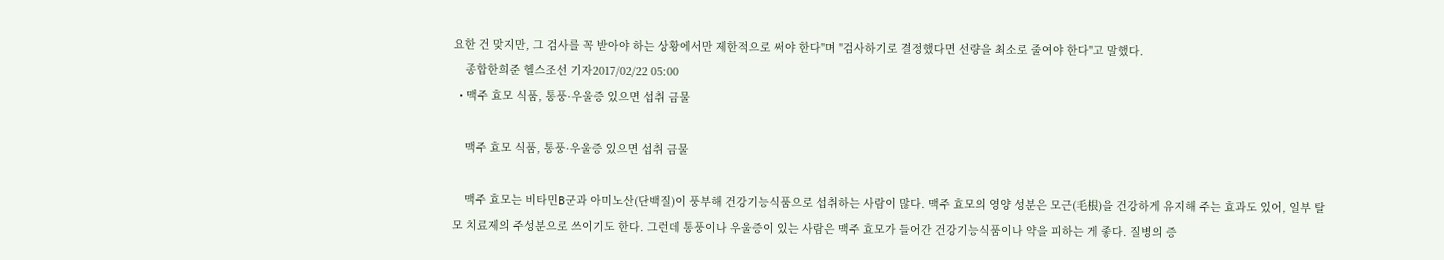요한 건 맞지만, 그 검사를 꼭 받아야 하는 상황에서만 제한적으로 써야 한다"며 "검사하기로 결정했다면 선량을 최소로 줄여야 한다"고 말했다.
    종합한희준 헬스조선 기자2017/02/22 05:00
  • 맥주 효모 식품, 통풍·우울증 있으면 섭취 금물

    맥주 효모 식품, 통풍·우울증 있으면 섭취 금물

    맥주 효모는 비타민B군과 아미노산(단백질)이 풍부해 건강기능식품으로 섭취하는 사람이 많다. 맥주 효모의 영양 성분은 모근(毛根)을 건강하게 유지해 주는 효과도 있어, 일부 탈모 치료제의 주성분으로 쓰이기도 한다. 그런데 통풍이나 우울증이 있는 사람은 맥주 효모가 들어간 건강기능식품이나 약을 피하는 게 좋다. 질병의 증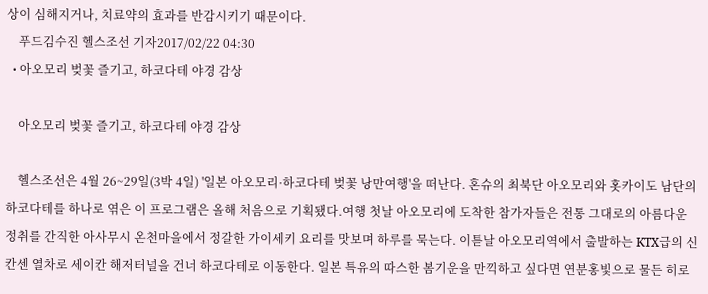상이 심해지거나, 치료약의 효과를 반감시키기 때문이다.
    푸드김수진 헬스조선 기자2017/02/22 04:30
  • 아오모리 벚꽃 즐기고, 하코다테 야경 감상

    아오모리 벚꽃 즐기고, 하코다테 야경 감상

    헬스조선은 4월 26~29일(3박 4일) '일본 아오모리·하코다테 벚꽃 낭만여행'을 떠난다. 혼슈의 최북단 아오모리와 홋카이도 남단의 하코다테를 하나로 엮은 이 프로그램은 올해 처음으로 기획됐다.여행 첫날 아오모리에 도착한 참가자들은 전통 그대로의 아름다운 정취를 간직한 아사무시 온천마을에서 정갈한 가이세키 요리를 맛보며 하루를 묵는다. 이튿날 아오모리역에서 출발하는 KTX급의 신칸센 열차로 세이칸 해저터널을 건너 하코다테로 이동한다. 일본 특유의 따스한 봄기운을 만끽하고 싶다면 연분홍빛으로 물든 히로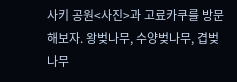사키 공원<사진>과 고료카쿠를 방문해보자. 왕벚나무, 수양벚나무, 겹벚나무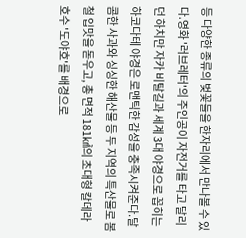등 다양한 종류의 벚꽃들을 한자리에서 만나볼 수 있다.영화 '러브레터'의 주인공이 자전거를 타고 달리던 하치만 자카 비탈길과 세계 3대 야경으로 꼽히는 하코다테 야경은 로맨틱한 감성을 충족시켜준다.달콤한 사과와 싱싱한 해산물 등 두 지역의 특산물로 봄철 입맛을 돋우고, 총 면적 181㎢의 초대형 칼데라 호수 '도야호'를 배경으로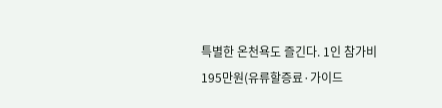특별한 온천욕도 즐긴다. 1인 참가비 195만원(유류할증료·가이드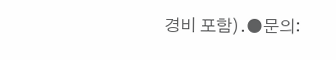경비 포함).●문의: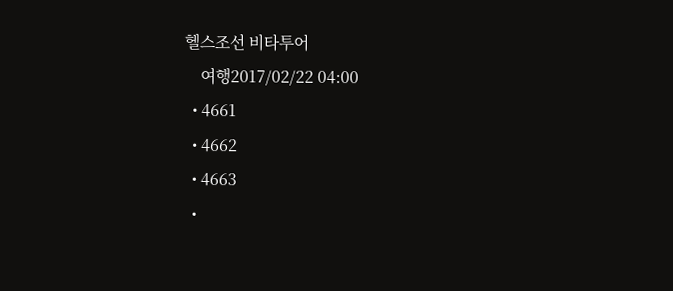헬스조선 비타투어
    여행2017/02/22 04:00
  • 4661
  • 4662
  • 4663
  •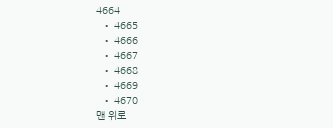4664
  • 4665
  • 4666
  • 4667
  • 4668
  • 4669
  • 4670
맨 위로